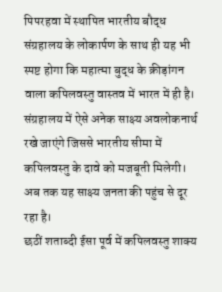पिपरहवा में स्थापित भारतीय बौद्ध संग्रहालय के लोकार्पण के साथ ही यह भी स्पष्ट होगा कि महात्मा बुद्ध के क्रीड़ांगन वाला कपिलवस्तु वास्तव में भारत में ही है। संग्रहालय में ऐसे अनेक साक्ष्य अवलोकनार्थ रखे जाएंगे जिससे भारतीय सीमा में कपिलवस्तु के दावे को मजबूती मिलेगी। अब तक यह साक्ष्य जनता की पहुंच से दूर रहा है।
छठीं शताब्दी ईसा पूर्व में कपिलवस्तु शाक्य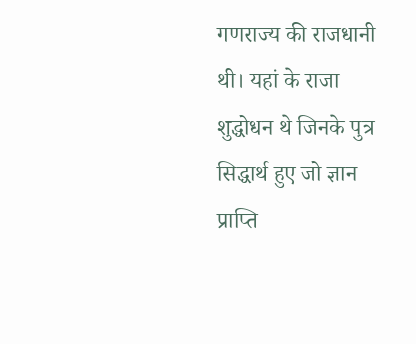गणराज्य की राजधानी थी। यहां के राजा शुद्धोधन थे जिनके पुत्र सिद्धार्थ हुए जो ज्ञान प्राप्ति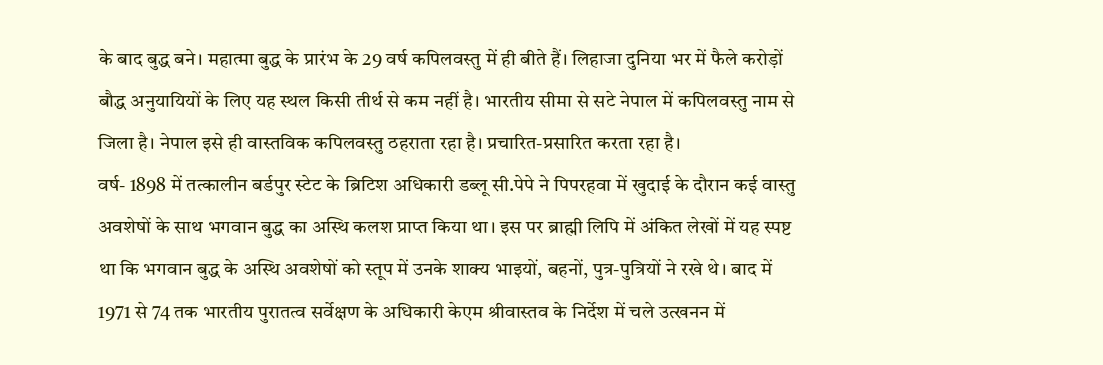के बाद बुद्ध बने। महात्मा बुद्ध के प्रारंभ के 29 वर्ष कपिलवस्तु में ही बीते हैं। लिहाजा दुनिया भर में फैले करोड़ों बौद्ध अनुयायियों के लिए यह स्थल किसी तीर्थ से कम नहीं है। भारतीय सीमा से सटे नेपाल में कपिलवस्तु नाम से जिला है। नेपाल इसे ही वास्तविक कपिलवस्तु ठहराता रहा है। प्रचारित-प्रसारित करता रहा है।
वर्ष- 1898 में तत्कालीन बर्डपुर स्टेट के ब्रिटिश अधिकारी डब्लू सी.पेपे ने पिपरहवा में खुदाई के दौरान कई वास्तु अवशेषों के साथ भगवान बुद्ध का अस्थि कलश प्राप्त किया था। इस पर ब्राह्मी लिपि में अंकित लेखों में यह स्पष्ट था कि भगवान बुद्ध के अस्थि अवशेषों को स्तूप में उनके शाक्य भाइयों, बहनों, पुत्र-पुत्रियों ने रखे थे। बाद में 1971 से 74 तक भारतीय पुरातत्व सर्वेक्षण के अधिकारी केएम श्रीवास्तव के निर्देश में चले उत्खनन में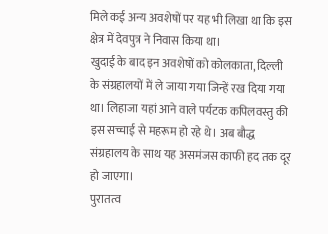मिले कई अन्य अवशेषों पर यह भी लिखा था कि इस क्षेत्र में देवपुत्र ने निवास किया था।
खुदाई के बाद इन अवशेषों को कोलकाता, दिल्ली के संग्रहालयों में ले जाया गया जिन्हें रख दिया गया था। लिहाजा यहां आने वाले पर्यटक कपिलवस्तु की इस सच्चाई से महरूम हो रहे थे। अब बौद्ध संग्रहालय के साथ यह असमंजस काफी हद तक दूर हो जाएगा।
पुरातत्व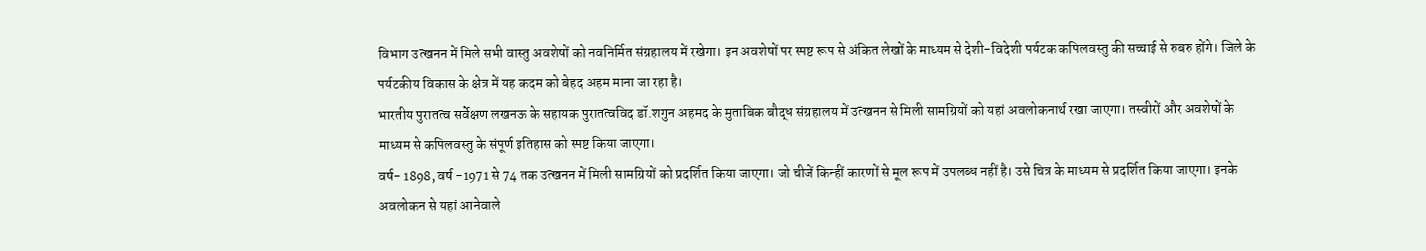विभाग उत्खनन में मिले सभी वास्तु अवशेषों को नवनिर्मित संग्रहालय में रखेगा। इन अवशेषों पर स्पष्ट रूप से अंकित लेखों के माध्यम से देशी-विदेशी पर्यटक कपिलवस्तु की सच्चाई से रुबरु होंगे। जिले के पर्यटकीय विकास के क्षेत्र में यह कदम को बेहद अहम माना जा रहा है।
भारतीय पुरातत्व सर्वेक्षण लखनऊ के सहायक पुरातत्वविद डॉ.शगुन अहमद के मुताबिक बौद्ध संग्रहालय में उत्खनन से मिली सामग्रियों को यहां अवलोकनार्थ रखा जाएगा। तस्वीरों और अवशेषों के माध्यम से कपिलवस्तु के संपूर्ण इतिहास को स्पष्ट किया जाएगा।
वर्ष- 1898, वर्ष -1971 से 74 तक उत्खनन में मिली सामग्रियों को प्रदर्शित किया जाएगा। जो चीजें किन्हीं कारणों से मूल रूप में उपलब्ध नहीं है। उसे चित्र के माध्यम से प्रदर्शित किया जाएगा। इनके अवलोकन से यहां आनेवाले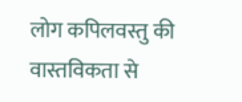लोग कपिलवस्तु की वास्तविकता से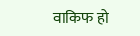वाकिफ हो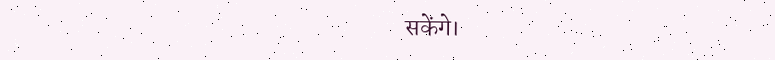सकेंगे।